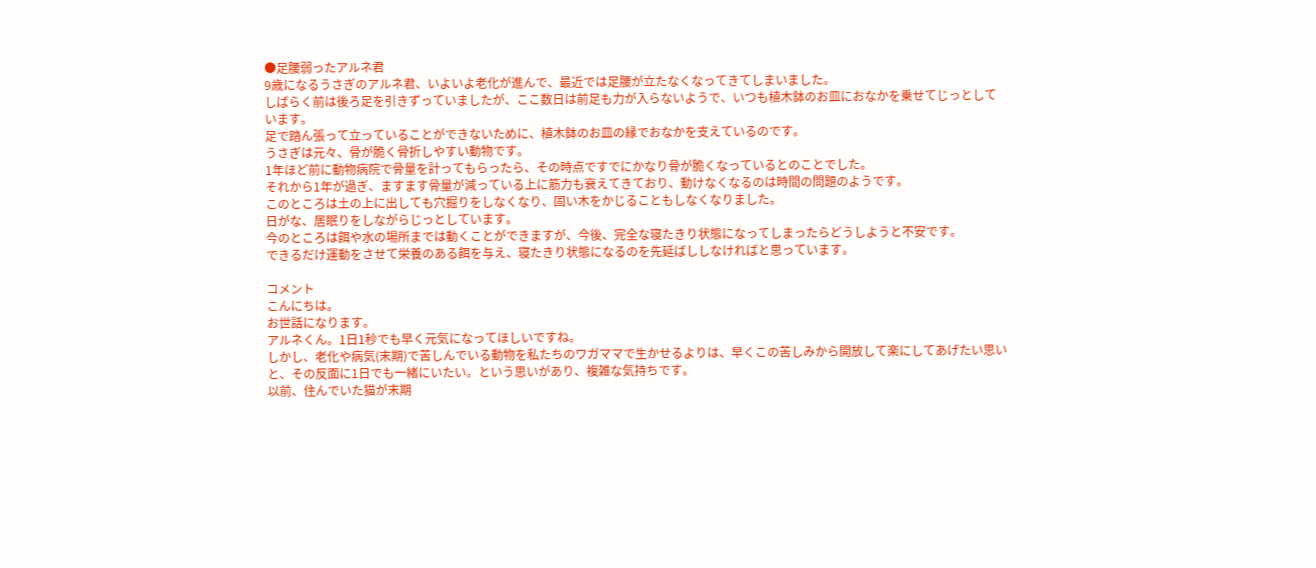●足腰弱ったアルネ君
9歳になるうさぎのアルネ君、いよいよ老化が進んで、最近では足腰が立たなくなってきてしまいました。
しばらく前は後ろ足を引きずっていましたが、ここ数日は前足も力が入らないようで、いつも植木鉢のお皿におなかを乗せてじっとしています。
足で踏ん張って立っていることができないために、植木鉢のお皿の縁でおなかを支えているのです。
うさぎは元々、骨が脆く骨折しやすい動物です。
1年ほど前に動物病院で骨量を計ってもらったら、その時点ですでにかなり骨が脆くなっているとのことでした。
それから1年が過ぎ、ますます骨量が減っている上に筋力も衰えてきており、動けなくなるのは時間の問題のようです。
このところは土の上に出しても穴掘りをしなくなり、固い木をかじることもしなくなりました。
日がな、居眠りをしながらじっとしています。
今のところは餌や水の場所までは動くことができますが、今後、完全な寝たきり状態になってしまったらどうしようと不安です。
できるだけ運動をさせて栄養のある餌を与え、寝たきり状態になるのを先延ばししなければと思っています。

コメント
こんにちは。
お世話になります。
アルネくん。1日1秒でも早く元気になってほしいですね。
しかし、老化や病気(末期)で苦しんでいる動物を私たちのワガママで生かせるよりは、早くこの苦しみから開放して楽にしてあげたい思いと、その反面に1日でも一緒にいたい。という思いがあり、複雑な気持ちです。
以前、住んでいた猫が末期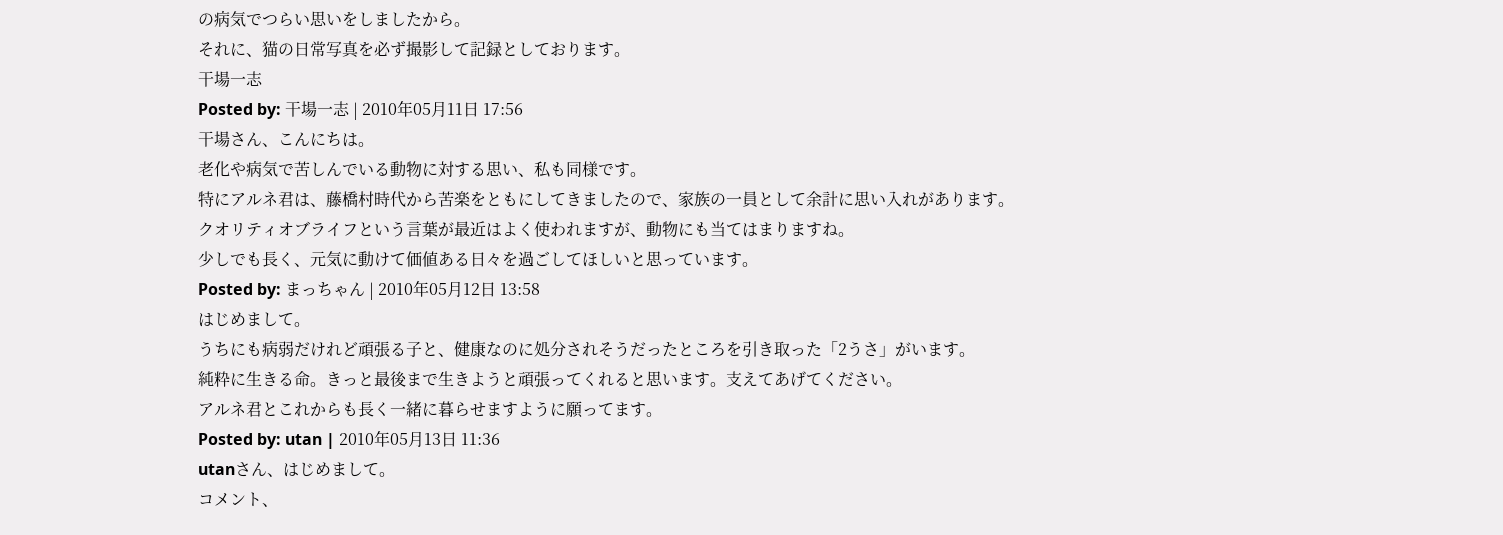の病気でつらい思いをしましたから。
それに、猫の日常写真を必ず撮影して記録としております。
干場一志
Posted by: 干場一志 | 2010年05月11日 17:56
干場さん、こんにちは。
老化や病気で苦しんでいる動物に対する思い、私も同様です。
特にアルネ君は、藤橋村時代から苦楽をともにしてきましたので、家族の一員として余計に思い入れがあります。
クオリティオブライフという言葉が最近はよく使われますが、動物にも当てはまりますね。
少しでも長く、元気に動けて価値ある日々を過ごしてほしいと思っています。
Posted by: まっちゃん | 2010年05月12日 13:58
はじめまして。
うちにも病弱だけれど頑張る子と、健康なのに処分されそうだったところを引き取った「2うさ」がいます。
純粋に生きる命。きっと最後まで生きようと頑張ってくれると思います。支えてあげてください。
アルネ君とこれからも長く一緒に暮らせますように願ってます。
Posted by: utan | 2010年05月13日 11:36
utanさん、はじめまして。
コメント、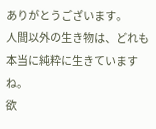ありがとうございます。
人間以外の生き物は、どれも本当に純粋に生きていますね。
欲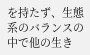を持たず、生態系のバランスの中で他の生き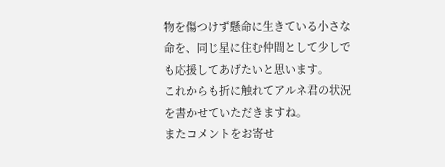物を傷つけず懸命に生きている小さな命を、同じ星に住む仲間として少しでも応援してあげたいと思います。
これからも折に触れてアルネ君の状況を書かせていただきますね。
またコメントをお寄せ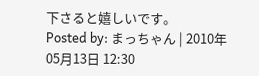下さると嬉しいです。
Posted by: まっちゃん | 2010年05月13日 12:30